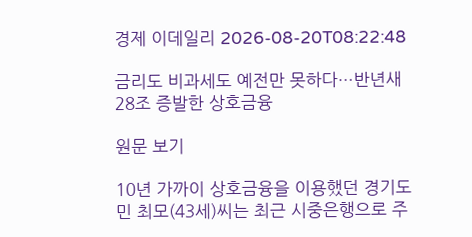경제 이데일리 2026-08-20T08:22:48

금리도 비과세도 예전만 못하다…반년새 28조 증발한 상호금융

원문 보기

10년 가까이 상호금융을 이용했던 경기도민 최모(43세)씨는 최근 시중은행으로 주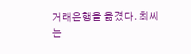거래은행을 옮겼다. 최씨는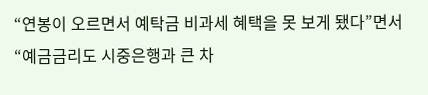“연봉이 오르면서 예탁금 비과세 혜택을 못 보게 됐다”면서 “예금금리도 시중은행과 큰 차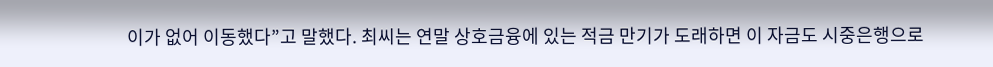이가 없어 이동했다”고 말했다. 최씨는 연말 상호금융에 있는 적금 만기가 도래하면 이 자금도 시중은행으로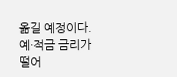옮길 예정이다.예·적금 금리가 떨어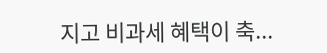지고 비과세 혜택이 축...